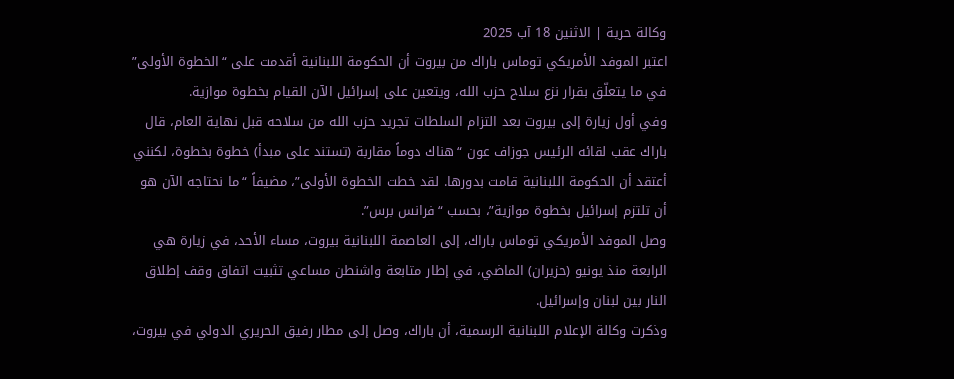وكالة حرية | الاثنين 18 آب 2025
اعتبر الموفد الأمريكي توماس باراك من بيروت أن الحكومة اللبنانية أقدمت على “الخطوة الأولى” في ما يتعلّق بقرار نزع سلاح حزب الله، ويتعين على إسرائيل الآن القيام بخطوة موازية.
وفي أول زيارة إلى بيروت بعد التزام السلطات تجريد حزب الله من سلاحه قبل نهاية العام، قال باراك عقب لقائه الرئيس جوزاف عون “هناك دوماً مقاربة (تستند على مبدأ) خطوة بخطوة، لكنني أعتقد أن الحكومة اللبنانية قامت بدورها. لقد خطت الخطوة الأولى”، مضيفاً “ما نحتاجه الآن هو أن تلتزم إسرائيل بخطوة موازية”، بحسب “فرانس برس”.
وصل الموفد الأمريكي توماس باراك، إلى العاصمة اللبنانية بيروت، مساء الأحد، في زيارة هي الرابعة منذ يونيو (حزيران) الماضي، في إطار متابعة واشنطن مساعي تثبيت اتفاق وقف إطلاق النار بين لبنان وإسرائيل.
وذكرت وكالة الإعلام اللبنانية الرسمية، أن باراك، وصل إلى مطار رفيق الحريري الدولي في بيروت،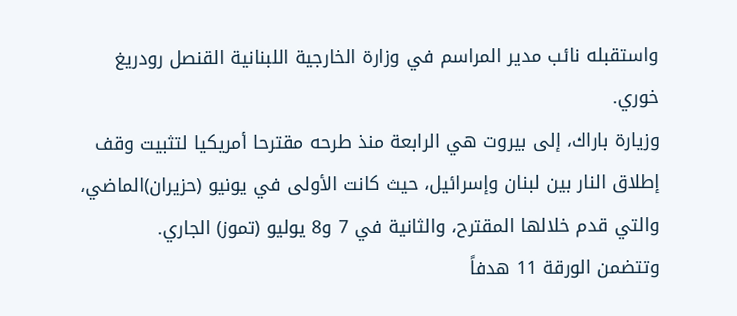واستقبله نائب مدير المراسم في وزارة الخارجية اللبنانية القنصل رودريغ خوري.
وزيارة باراك، إلى بيروت هي الرابعة منذ طرحه مقترحا أمريكيا لتثبيت وقف إطلاق النار بين لبنان وإسرائيل، حيث كانت الأولى في يونيو (حزيران)الماضي، والتي قدم خلالها المقترح، والثانية في 7 و8 يوليو (تموز) الجاري.
وتتضمن الورقة 11 هدفاً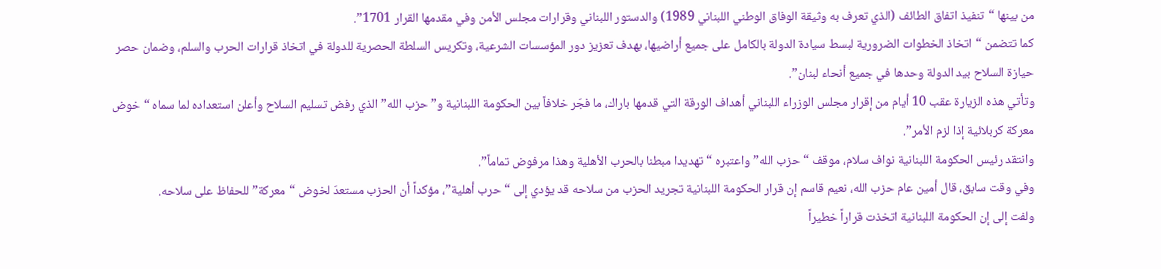من بينها “تنفيذ اتفاق الطائف (الذي تعرف به وثيقة الوفاق الوطني اللبناني 1989) والدستور اللبناني وقرارات مجلس الأمن وفي مقدمها القرار 1701”.
كما تتضمن “اتخاذ الخطوات الضرورية لبسط سيادة الدولة بالكامل على جميع أراضيها، بهدف تعزيز دور المؤسسات الشرعية، وتكريس السلطة الحصرية للدولة في اتخاذ قرارات الحرب والسلم، وضمان حصر حيازة السلاح بيد الدولة وحدها في جميع أنحاء لبنان”.
وتأتي هذه الزيارة عقب 10 أيام من إقرار مجلس الوزراء اللبناني أهداف الورقة التي قدمها باراك، ما فجّر خلافاً بين الحكومة اللبنانية و”حزب الله” الذي رفض تسليم السلاح وأعلن استعداده لما سماه “خوض معركة كربلائية إذا لزم الأمر”.
وانتقد رئيس الحكومة اللبنانية نواف سلام، موقف “حزب الله” واعتبره “تهديدا مبطنا بالحرب الأهلية وهذا مرفوض تماماً”.
وفي وقت سابق، قال أمين عام حزب الله، نعيم قاسم إن قرار الحكومة اللبنانية تجريد الحزب من سلاحه قد يؤدي إلى “حرب أهلية”، مؤكداً أن الحزب مستعدّ لخوض “معركة” للحفاظ على سلاحه.
ولفت إلى إن الحكومة اللبنانية اتخذت قراراً خطيراً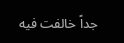جداً خالفت فيه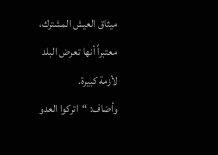ميثاق العيش المشترك، معتبراً أنها تعرض البلد لأزمة كبيرة.
وأضاف: “اتركوا العدو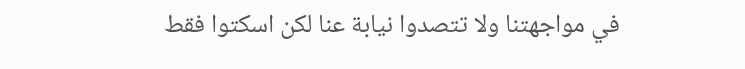في مواجهتنا ولا تتصدوا نيابة عنا لكن اسكتوا فقط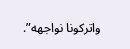واتركونا نواجهه”.